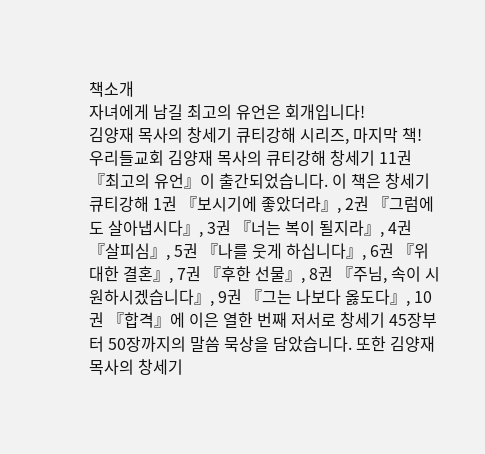책소개
자녀에게 남길 최고의 유언은 회개입니다!
김양재 목사의 창세기 큐티강해 시리즈, 마지막 책!
우리들교회 김양재 목사의 큐티강해 창세기 11권 『최고의 유언』이 출간되었습니다. 이 책은 창세기 큐티강해 1권 『보시기에 좋았더라』, 2권 『그럼에도 살아냅시다』, 3권 『너는 복이 될지라』, 4권 『살피심』, 5권 『나를 웃게 하십니다』, 6권 『위대한 결혼』, 7권 『후한 선물』, 8권 『주님, 속이 시원하시겠습니다』, 9권 『그는 나보다 옳도다』, 10권 『합격』에 이은 열한 번째 저서로 창세기 45장부터 50장까지의 말씀 묵상을 담았습니다. 또한 김양재 목사의 창세기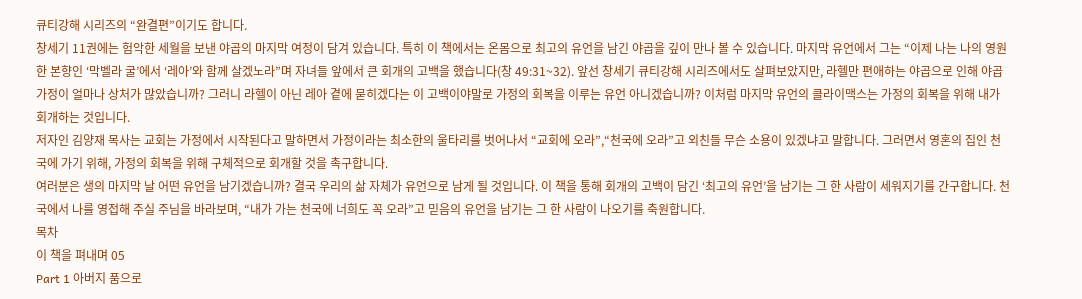큐티강해 시리즈의 “완결편”이기도 합니다.
창세기 11권에는 험악한 세월을 보낸 야곱의 마지막 여정이 담겨 있습니다. 특히 이 책에서는 온몸으로 최고의 유언을 남긴 야곱을 깊이 만나 볼 수 있습니다. 마지막 유언에서 그는 “이제 나는 나의 영원한 본향인 ‘막벨라 굴’에서 ‘레아’와 함께 살겠노라”며 자녀들 앞에서 큰 회개의 고백을 했습니다(창 49:31~32). 앞선 창세기 큐티강해 시리즈에서도 살펴보았지만, 라헬만 편애하는 야곱으로 인해 야곱 가정이 얼마나 상처가 많았습니까? 그러니 라헬이 아닌 레아 곁에 묻히겠다는 이 고백이야말로 가정의 회복을 이루는 유언 아니겠습니까? 이처럼 마지막 유언의 클라이맥스는 가정의 회복을 위해 내가 회개하는 것입니다.
저자인 김양재 목사는 교회는 가정에서 시작된다고 말하면서 가정이라는 최소한의 울타리를 벗어나서 “교회에 오라”,“천국에 오라”고 외친들 무슨 소용이 있겠냐고 말합니다. 그러면서 영혼의 집인 천국에 가기 위해, 가정의 회복을 위해 구체적으로 회개할 것을 촉구합니다.
여러분은 생의 마지막 날 어떤 유언을 남기겠습니까? 결국 우리의 삶 자체가 유언으로 남게 될 것입니다. 이 책을 통해 회개의 고백이 담긴 ‘최고의 유언’을 남기는 그 한 사람이 세워지기를 간구합니다. 천국에서 나를 영접해 주실 주님을 바라보며, “내가 가는 천국에 너희도 꼭 오라”고 믿음의 유언을 남기는 그 한 사람이 나오기를 축원합니다.
목차
이 책을 펴내며 05
Part 1 아버지 품으로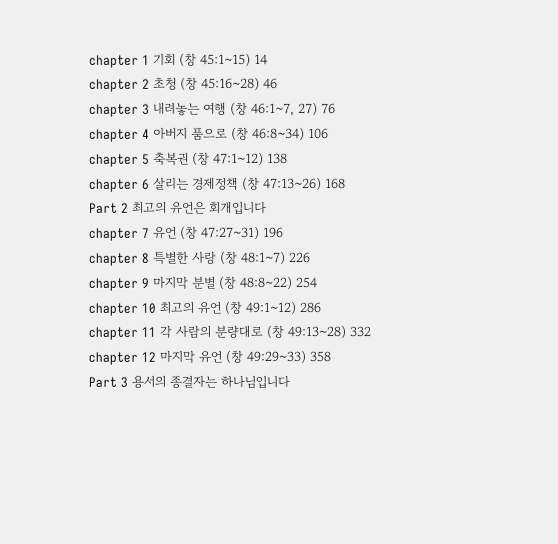chapter 1 기회 (창 45:1~15) 14
chapter 2 초청 (창 45:16~28) 46
chapter 3 내려놓는 여행 (창 46:1~7, 27) 76
chapter 4 아버지 품으로 (창 46:8~34) 106
chapter 5 축복권 (창 47:1~12) 138
chapter 6 살리는 경제정책 (창 47:13~26) 168
Part 2 최고의 유언은 회개입니다
chapter 7 유언 (창 47:27~31) 196
chapter 8 특별한 사랑 (창 48:1~7) 226
chapter 9 마지막 분별 (창 48:8~22) 254
chapter 10 최고의 유언 (창 49:1~12) 286
chapter 11 각 사람의 분량대로 (창 49:13~28) 332
chapter 12 마지막 유언 (창 49:29~33) 358
Part 3 용서의 종결자는 하나님입니다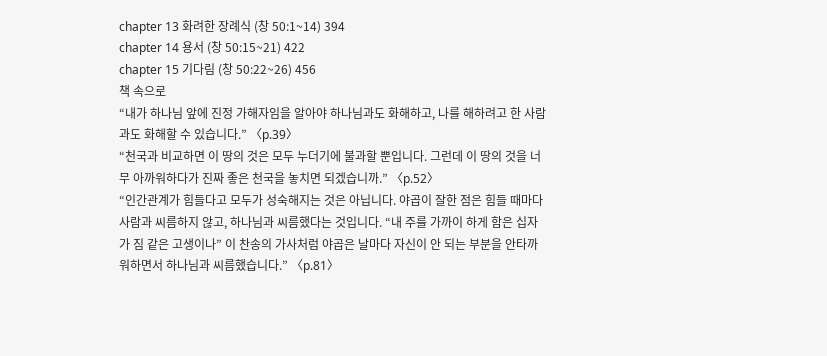chapter 13 화려한 장례식 (창 50:1~14) 394
chapter 14 용서 (창 50:15~21) 422
chapter 15 기다림 (창 50:22~26) 456
책 속으로
“내가 하나님 앞에 진정 가해자임을 알아야 하나님과도 화해하고, 나를 해하려고 한 사람과도 화해할 수 있습니다.” 〈p.39〉
“천국과 비교하면 이 땅의 것은 모두 누더기에 불과할 뿐입니다. 그런데 이 땅의 것을 너무 아까워하다가 진짜 좋은 천국을 놓치면 되겠습니까.” 〈p.52〉
“인간관계가 힘들다고 모두가 성숙해지는 것은 아닙니다. 야곱이 잘한 점은 힘들 때마다 사람과 씨름하지 않고, 하나님과 씨름했다는 것입니다. “내 주를 가까이 하게 함은 십자가 짐 같은 고생이나” 이 찬송의 가사처럼 야곱은 날마다 자신이 안 되는 부분을 안타까워하면서 하나님과 씨름했습니다.” 〈p.81〉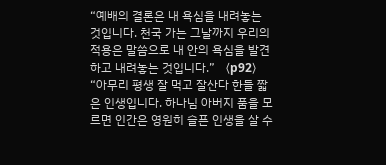“예배의 결론은 내 욕심을 내려놓는 것입니다. 천국 가는 그날까지 우리의 적용은 말씀으로 내 안의 욕심을 발견하고 내려놓는 것입니다.” 〈p92〉
“아무리 평생 잘 먹고 잘산다 한들 짧은 인생입니다. 하나님 아버지 품을 모르면 인간은 영원히 슬픈 인생을 살 수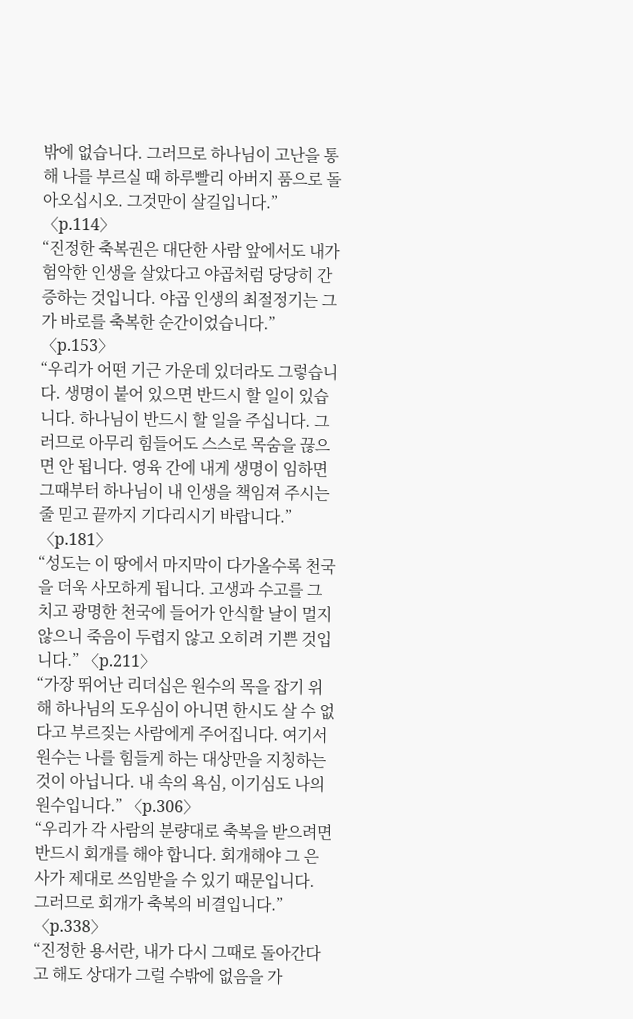밖에 없습니다. 그러므로 하나님이 고난을 통해 나를 부르실 때 하루빨리 아버지 품으로 돌아오십시오. 그것만이 살길입니다.” 〈p.114〉
“진정한 축복권은 대단한 사람 앞에서도 내가 험악한 인생을 살았다고 야곱처럼 당당히 간증하는 것입니다. 야곱 인생의 최절정기는 그가 바로를 축복한 순간이었습니다.” 〈p.153〉
“우리가 어떤 기근 가운데 있더라도 그렇습니다. 생명이 붙어 있으면 반드시 할 일이 있습니다. 하나님이 반드시 할 일을 주십니다. 그러므로 아무리 힘들어도 스스로 목숨을 끊으면 안 됩니다. 영육 간에 내게 생명이 임하면 그때부터 하나님이 내 인생을 책임져 주시는 줄 믿고 끝까지 기다리시기 바랍니다.” 〈p.181〉
“성도는 이 땅에서 마지막이 다가올수록 천국을 더욱 사모하게 됩니다. 고생과 수고를 그치고 광명한 천국에 들어가 안식할 날이 멀지 않으니 죽음이 두렵지 않고 오히려 기쁜 것입니다.” 〈p.211〉
“가장 뛰어난 리더십은 원수의 목을 잡기 위해 하나님의 도우심이 아니면 한시도 살 수 없다고 부르짖는 사람에게 주어집니다. 여기서 원수는 나를 힘들게 하는 대상만을 지칭하는 것이 아닙니다. 내 속의 욕심, 이기심도 나의 원수입니다.” 〈p.306〉
“우리가 각 사람의 분량대로 축복을 받으려면 반드시 회개를 해야 합니다. 회개해야 그 은사가 제대로 쓰임받을 수 있기 때문입니다. 그러므로 회개가 축복의 비결입니다.” 〈p.338〉
“진정한 용서란, 내가 다시 그때로 돌아간다고 해도 상대가 그럴 수밖에 없음을 가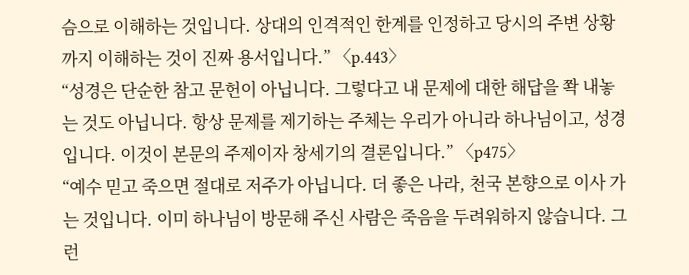슴으로 이해하는 것입니다. 상대의 인격적인 한계를 인정하고 당시의 주변 상황까지 이해하는 것이 진짜 용서입니다.” 〈p.443〉
“성경은 단순한 참고 문헌이 아닙니다. 그렇다고 내 문제에 대한 해답을 쫙 내놓는 것도 아닙니다. 항상 문제를 제기하는 주체는 우리가 아니라 하나님이고, 성경입니다. 이것이 본문의 주제이자 창세기의 결론입니다.” 〈p475〉
“예수 믿고 죽으면 절대로 저주가 아닙니다. 더 좋은 나라, 천국 본향으로 이사 가는 것입니다. 이미 하나님이 방문해 주신 사람은 죽음을 두려워하지 않습니다. 그런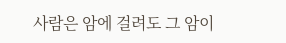사람은 암에 걸려도 그 암이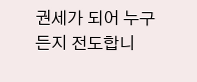권세가 되어 누구든지 전도합니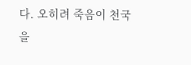다. 오히려 죽음이 천국을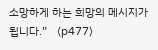소망하게 하는 희망의 메시지가 됩니다.” 〈p477〉